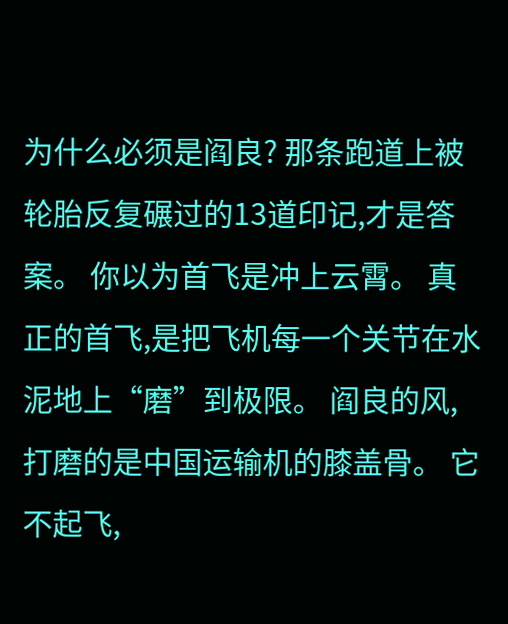为什么必须是阎良? 那条跑道上被轮胎反复碾过的13道印记,才是答案。 你以为首飞是冲上云霄。 真正的首飞,是把飞机每一个关节在水泥地上“磨”到极限。 阎良的风,打磨的是中国运输机的膝盖骨。 它不起飞,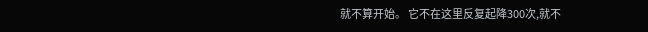就不算开始。 它不在这里反复起降300次,就不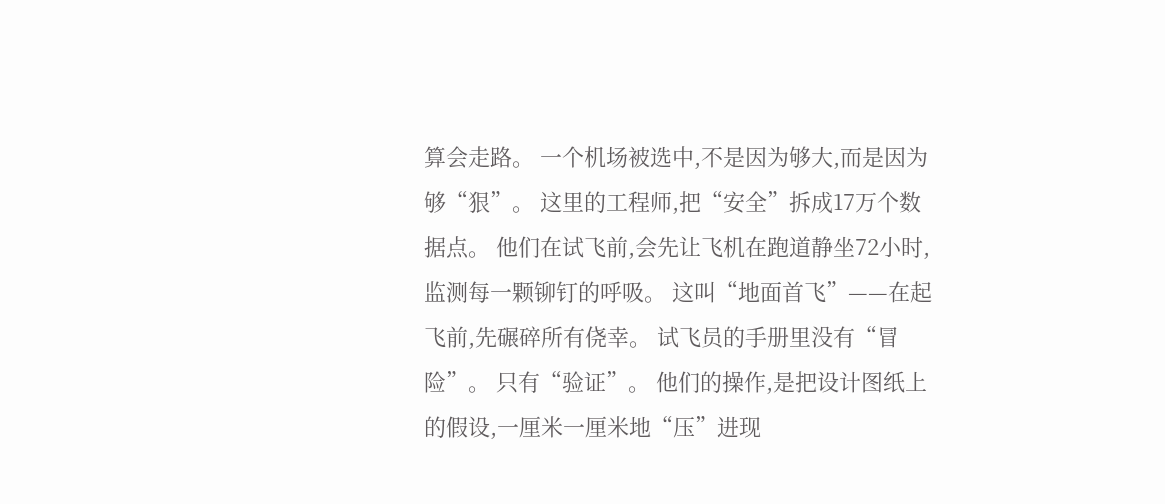算会走路。 一个机场被选中,不是因为够大,而是因为够“狠”。 这里的工程师,把“安全”拆成17万个数据点。 他们在试飞前,会先让飞机在跑道静坐72小时,监测每一颗铆钉的呼吸。 这叫“地面首飞”——在起飞前,先碾碎所有侥幸。 试飞员的手册里没有“冒险”。 只有“验证”。 他们的操作,是把设计图纸上的假设,一厘米一厘米地“压”进现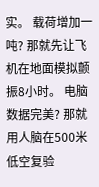实。 载荷增加一吨? 那就先让飞机在地面模拟颤振8小时。 电脑数据完美? 那就用人脑在500米低空复验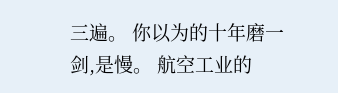三遍。 你以为的十年磨一剑,是慢。 航空工业的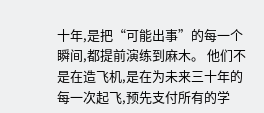十年,是把“可能出事”的每一个瞬间,都提前演练到麻木。 他们不是在造飞机,是在为未来三十年的每一次起飞,预先支付所有的学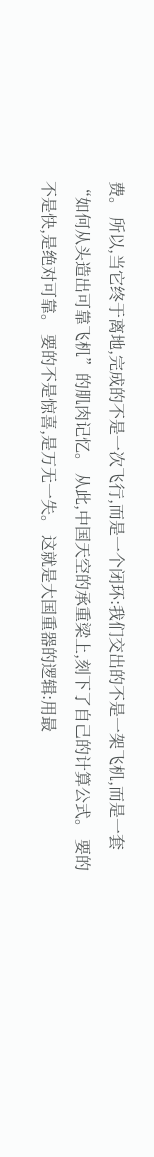费。 所以,当它终于离地,完成的不是一次飞行,而是一个闭环:我们交出的不是一架飞机,而是一套“如何从头造出可靠飞机”的肌肉记忆。 从此,中国天空的承重梁上,刻下了自己的计算公式。 要的不是快,是绝对可靠。 要的不是惊喜,是万无一失。 这就是大国重器的逻辑:用最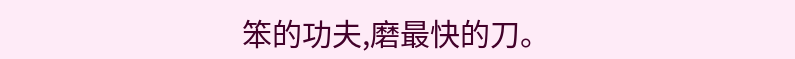笨的功夫,磨最快的刀。